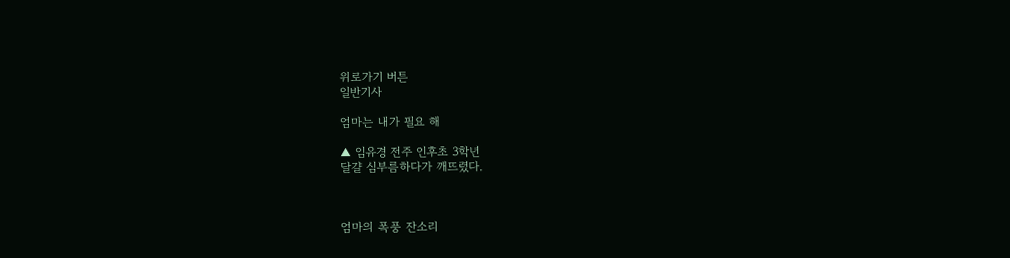위로가기 버튼
일반기사

엄마는 내가 필요 해

▲ 임유경 전주 인후초 3학년
달걀 심부름하다가 깨뜨렸다.



엄마의 폭풍 잔소리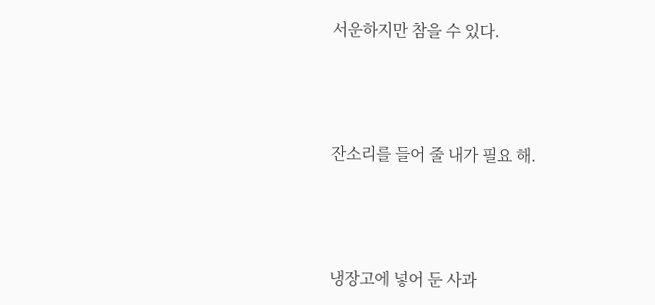서운하지만 참을 수 있다.



잔소리를 들어 줄 내가 필요 해.



냉장고에 넣어 둔 사과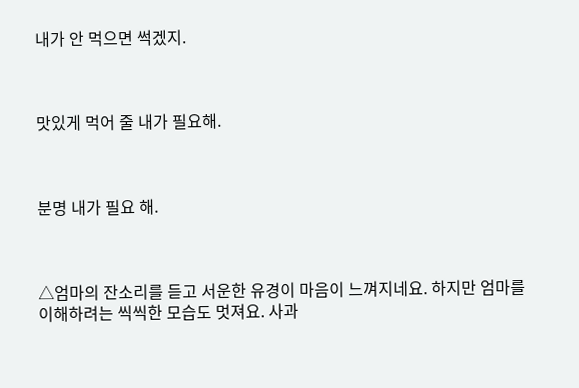내가 안 먹으면 썩겠지.



맛있게 먹어 줄 내가 필요해.



분명 내가 필요 해.



△엄마의 잔소리를 듣고 서운한 유경이 마음이 느껴지네요. 하지만 엄마를 이해하려는 씩씩한 모습도 멋져요. 사과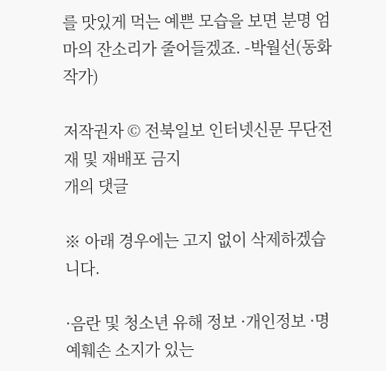를 맛있게 먹는 예쁜 모습을 보면 분명 엄마의 잔소리가 줄어들겠죠. -박월선(동화작가)

저작권자 © 전북일보 인터넷신문 무단전재 및 재배포 금지
개의 댓글

※ 아래 경우에는 고지 없이 삭제하겠습니다.

·음란 및 청소년 유해 정보 ·개인정보 ·명예훼손 소지가 있는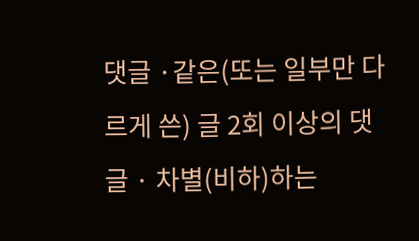댓글 ·같은(또는 일부만 다르게 쓴) 글 2회 이상의 댓글 · 차별(비하)하는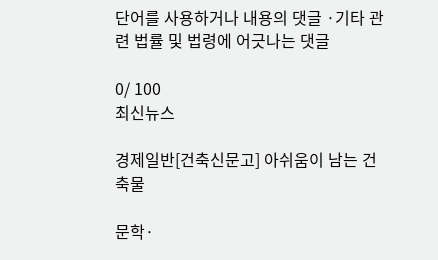단어를 사용하거나 내용의 댓글 ·기타 관련 법률 및 법령에 어긋나는 댓글

0/ 100
최신뉴스

경제일반[건축신문고] 아쉬움이 남는 건축물

문학·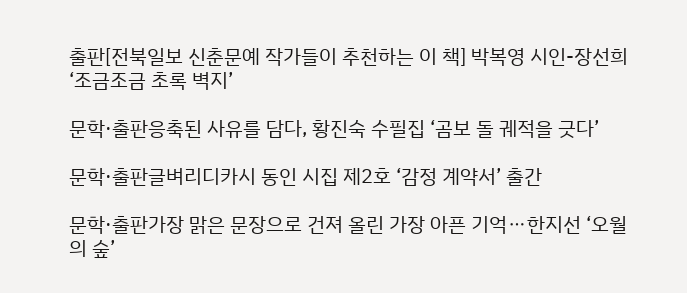출판[전북일보 신춘문예 작가들이 추천하는 이 책] 박복영 시인-장선희 ‘조금조금 초록 벽지’

문학·출판응축된 사유를 담다, 황진숙 수필집 ‘곰보 돌 궤적을 긋다’

문학·출판글벼리디카시 동인 시집 제2호 ‘감정 계약서’ 출간

문학·출판가장 맑은 문장으로 건져 올린 가장 아픈 기억⋯한지선 ‘오월의 숲’